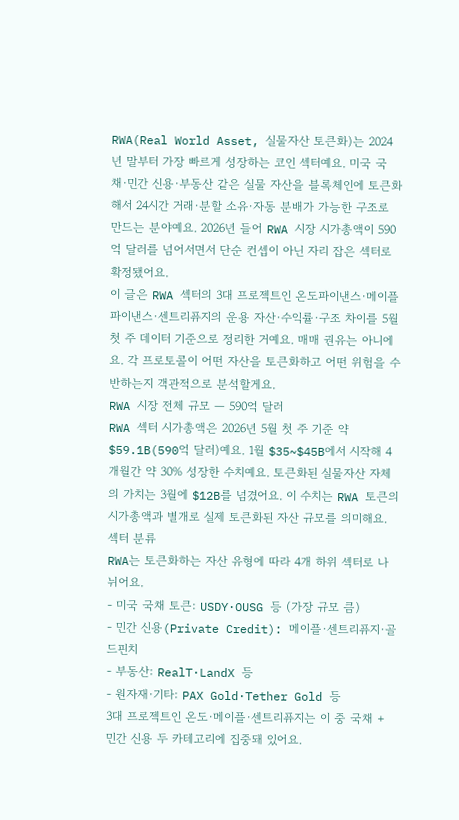RWA(Real World Asset, 실물자산 토큰화)는 2024년 말부터 가장 빠르게 성장하는 코인 섹터예요. 미국 국채·민간 신용·부동산 같은 실물 자산을 블록체인에 토큰화해서 24시간 거래·분할 소유·자동 분배가 가능한 구조로 만드는 분야예요. 2026년 들어 RWA 시장 시가총액이 590억 달러를 넘어서면서 단순 컨셉이 아닌 자리 잡은 섹터로 확정됐어요.
이 글은 RWA 섹터의 3대 프로젝트인 온도파이낸스·메이플 파이낸스·센트리퓨지의 운용 자산·수익률·구조 차이를 5월 첫 주 데이터 기준으로 정리한 거예요. 매매 권유는 아니에요. 각 프로토콜이 어떤 자산을 토큰화하고 어떤 위험을 수반하는지 객관적으로 분석할게요.
RWA 시장 전체 규모 — 590억 달러
RWA 섹터 시가총액은 2026년 5월 첫 주 기준 약 $59.1B(590억 달러)예요. 1월 $35~$45B에서 시작해 4개월간 약 30% 성장한 수치예요. 토큰화된 실물자산 자체의 가치는 3월에 $12B를 넘겼어요. 이 수치는 RWA 토큰의 시가총액과 별개로 실제 토큰화된 자산 규모를 의미해요.
섹터 분류
RWA는 토큰화하는 자산 유형에 따라 4개 하위 섹터로 나뉘어요.
- 미국 국채 토큰: USDY·OUSG 등 (가장 규모 큼)
- 민간 신용(Private Credit): 메이플·센트리퓨지·골드핀치
- 부동산: RealT·LandX 등
- 원자재·기타: PAX Gold·Tether Gold 등
3대 프로젝트인 온도·메이플·센트리퓨지는 이 중 국채 + 민간 신용 두 카테고리에 집중돼 있어요.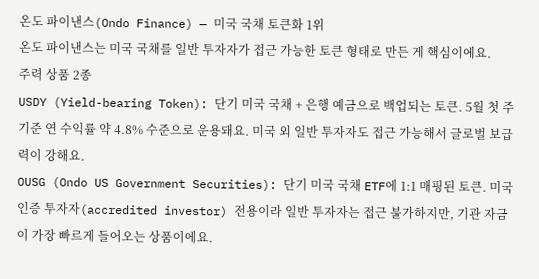온도 파이낸스(Ondo Finance) — 미국 국채 토큰화 1위
온도 파이낸스는 미국 국채를 일반 투자자가 접근 가능한 토큰 형태로 만든 게 핵심이에요.
주력 상품 2종
USDY (Yield-bearing Token): 단기 미국 국채 + 은행 예금으로 백업되는 토큰. 5월 첫 주 기준 연 수익률 약 4.8% 수준으로 운용돼요. 미국 외 일반 투자자도 접근 가능해서 글로벌 보급력이 강해요.
OUSG (Ondo US Government Securities): 단기 미국 국채 ETF에 1:1 매핑된 토큰. 미국 인증 투자자(accredited investor) 전용이라 일반 투자자는 접근 불가하지만, 기관 자금이 가장 빠르게 들어오는 상품이에요.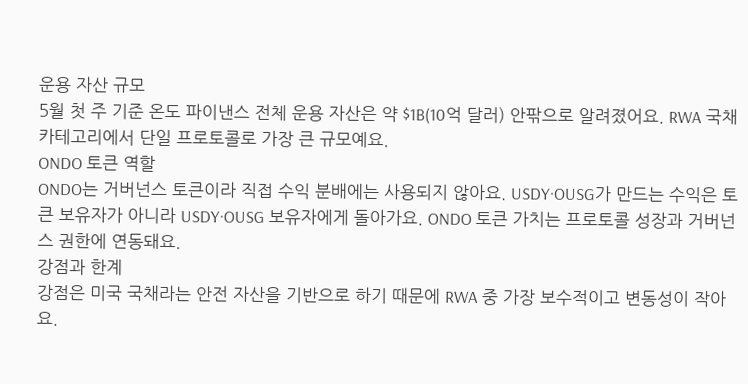운용 자산 규모
5월 첫 주 기준 온도 파이낸스 전체 운용 자산은 약 $1B(10억 달러) 안팎으로 알려졌어요. RWA 국채 카테고리에서 단일 프로토콜로 가장 큰 규모예요.
ONDO 토큰 역할
ONDO는 거버넌스 토큰이라 직접 수익 분배에는 사용되지 않아요. USDY·OUSG가 만드는 수익은 토큰 보유자가 아니라 USDY·OUSG 보유자에게 돌아가요. ONDO 토큰 가치는 프로토콜 성장과 거버넌스 권한에 연동돼요.
강점과 한계
강점은 미국 국채라는 안전 자산을 기반으로 하기 때문에 RWA 중 가장 보수적이고 변동성이 작아요.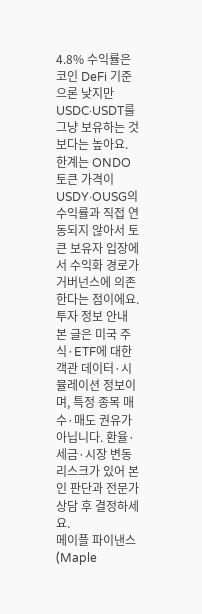4.8% 수익률은 코인 DeFi 기준으론 낮지만 USDC·USDT를 그냥 보유하는 것보다는 높아요. 한계는 ONDO 토큰 가격이 USDY·OUSG의 수익률과 직접 연동되지 않아서 토큰 보유자 입장에서 수익화 경로가 거버넌스에 의존한다는 점이에요.
투자 정보 안내
본 글은 미국 주식·ETF에 대한 객관 데이터·시뮬레이션 정보이며, 특정 종목 매수·매도 권유가 아닙니다. 환율·세금·시장 변동 리스크가 있어 본인 판단과 전문가 상담 후 결정하세요.
메이플 파이낸스(Maple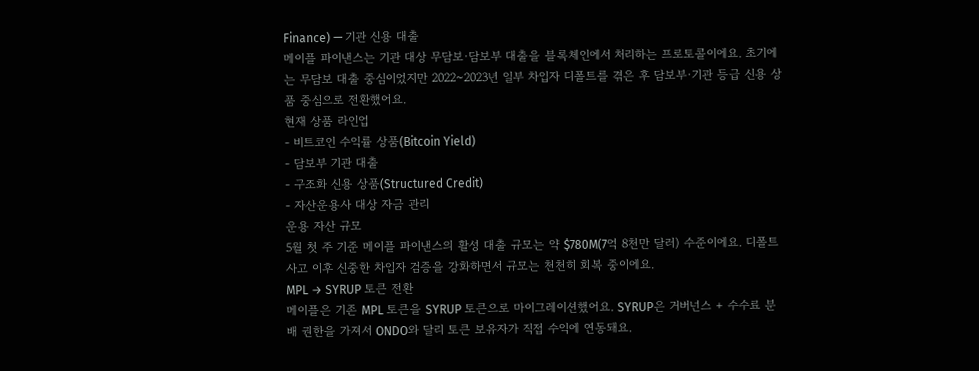Finance) — 기관 신용 대출
메이플 파이낸스는 기관 대상 무담보·담보부 대출을 블록체인에서 처리하는 프로토콜이에요. 초기에는 무담보 대출 중심이었지만 2022~2023년 일부 차입자 디폴트를 겪은 후 담보부·기관 등급 신용 상품 중심으로 전환했어요.
현재 상품 라인업
- 비트코인 수익률 상품(Bitcoin Yield)
- 담보부 기관 대출
- 구조화 신용 상품(Structured Credit)
- 자산운용사 대상 자금 관리
운용 자산 규모
5월 첫 주 기준 메이플 파이낸스의 활성 대출 규모는 약 $780M(7억 8천만 달러) 수준이에요. 디폴트 사고 이후 신중한 차입자 검증을 강화하면서 규모는 천천히 회복 중이에요.
MPL → SYRUP 토큰 전환
메이플은 기존 MPL 토큰을 SYRUP 토큰으로 마이그레이션했어요. SYRUP은 거버넌스 + 수수료 분배 권한을 가져서 ONDO와 달리 토큰 보유자가 직접 수익에 연동돼요.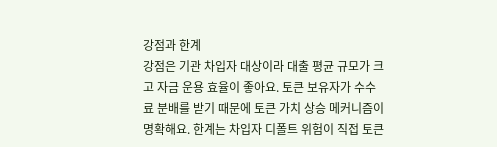강점과 한계
강점은 기관 차입자 대상이라 대출 평균 규모가 크고 자금 운용 효율이 좋아요. 토큰 보유자가 수수료 분배를 받기 때문에 토큰 가치 상승 메커니즘이 명확해요. 한계는 차입자 디폴트 위험이 직접 토큰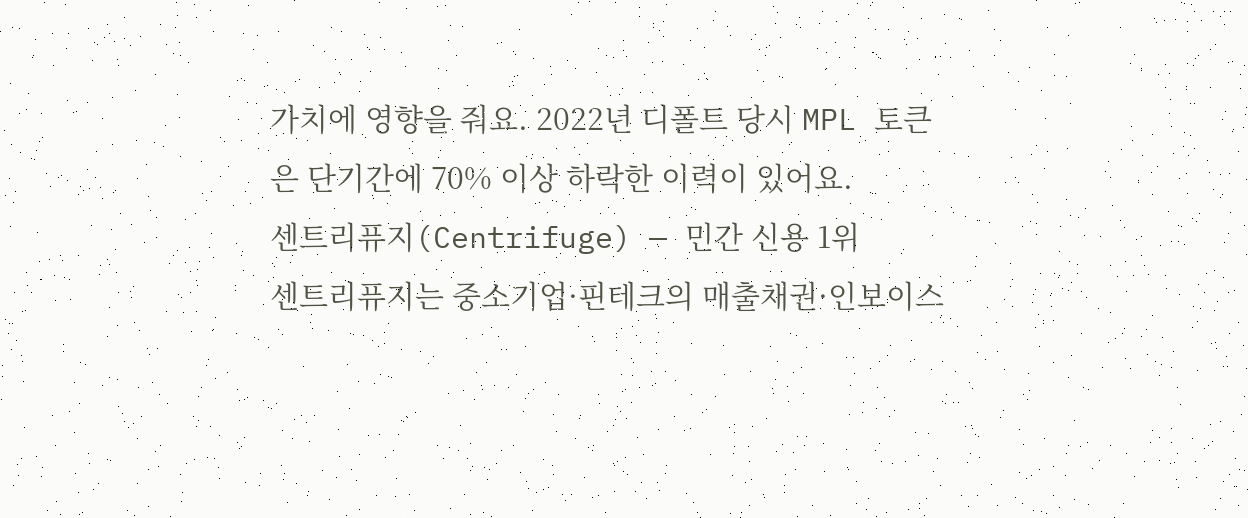가치에 영향을 줘요. 2022년 디폴트 당시 MPL 토큰은 단기간에 70% 이상 하락한 이력이 있어요.
센트리퓨지(Centrifuge) — 민간 신용 1위
센트리퓨지는 중소기업·핀테크의 매출채권·인보이스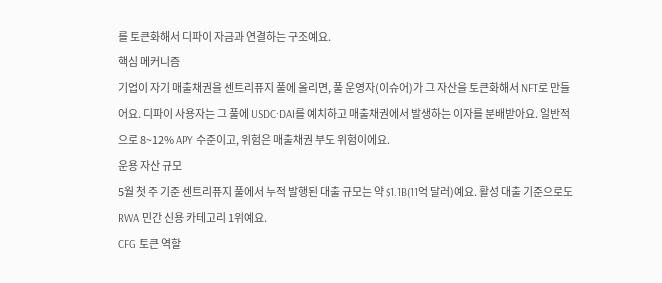를 토큰화해서 디파이 자금과 연결하는 구조예요.
핵심 메커니즘
기업이 자기 매출채권을 센트리퓨지 풀에 올리면, 풀 운영자(이슈어)가 그 자산을 토큰화해서 NFT로 만들어요. 디파이 사용자는 그 풀에 USDC·DAI를 예치하고 매출채권에서 발생하는 이자를 분배받아요. 일반적으로 8~12% APY 수준이고, 위험은 매출채권 부도 위험이에요.
운용 자산 규모
5월 첫 주 기준 센트리퓨지 풀에서 누적 발행된 대출 규모는 약 $1.1B(11억 달러)예요. 활성 대출 기준으로도 RWA 민간 신용 카테고리 1위예요.
CFG 토큰 역할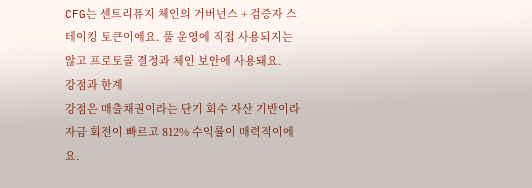CFG는 센트리퓨지 체인의 거버넌스 + 검증자 스테이킹 토큰이에요. 풀 운영에 직접 사용되지는 않고 프로토콜 결정과 체인 보안에 사용돼요.
강점과 한계
강점은 매출채권이라는 단기 회수 자산 기반이라 자금 회전이 빠르고 812% 수익률이 매력적이에요.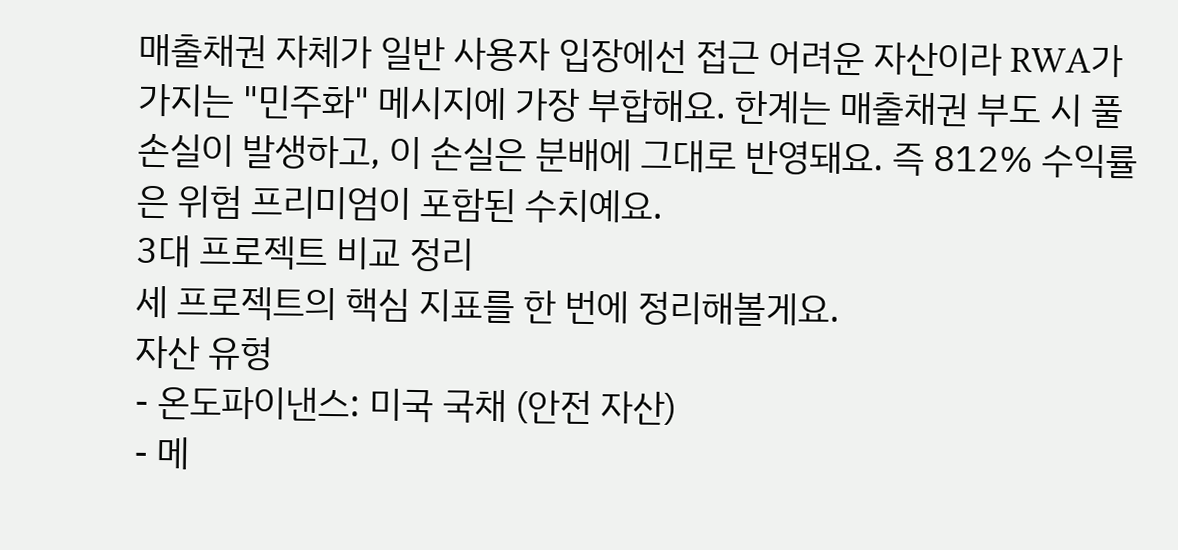매출채권 자체가 일반 사용자 입장에선 접근 어려운 자산이라 RWA가 가지는 "민주화" 메시지에 가장 부합해요. 한계는 매출채권 부도 시 풀 손실이 발생하고, 이 손실은 분배에 그대로 반영돼요. 즉 812% 수익률은 위험 프리미엄이 포함된 수치예요.
3대 프로젝트 비교 정리
세 프로젝트의 핵심 지표를 한 번에 정리해볼게요.
자산 유형
- 온도파이낸스: 미국 국채 (안전 자산)
- 메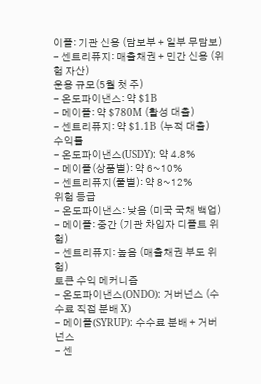이플: 기관 신용 (담보부 + 일부 무담보)
- 센트리퓨지: 매출채권 + 민간 신용 (위험 자산)
운용 규모(5월 첫 주)
- 온도파이낸스: 약 $1B
- 메이플: 약 $780M (활성 대출)
- 센트리퓨지: 약 $1.1B (누적 대출)
수익률
- 온도파이낸스(USDY): 약 4.8%
- 메이플(상품별): 약 6~10%
- 센트리퓨지(풀별): 약 8~12%
위험 등급
- 온도파이낸스: 낮음 (미국 국채 백업)
- 메이플: 중간 (기관 차입자 디폴트 위험)
- 센트리퓨지: 높음 (매출채권 부도 위험)
토큰 수익 메커니즘
- 온도파이낸스(ONDO): 거버넌스 (수수료 직접 분배 X)
- 메이플(SYRUP): 수수료 분배 + 거버넌스
- 센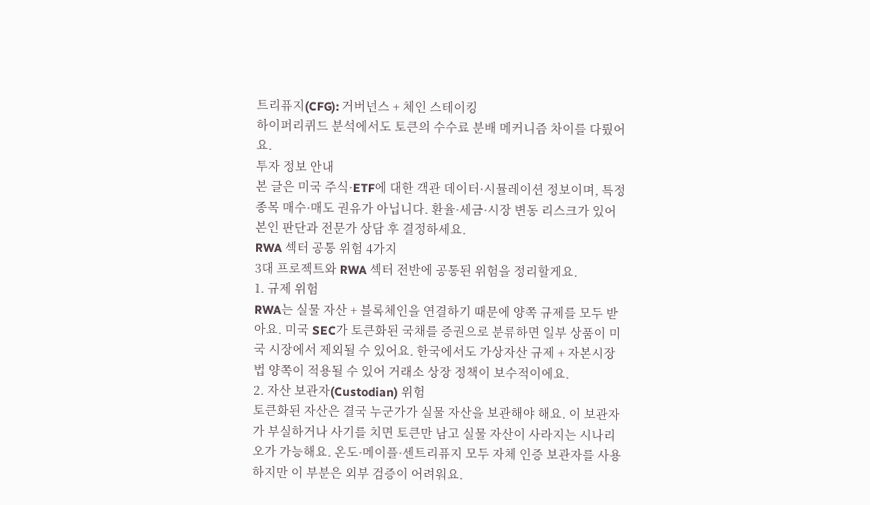트리퓨지(CFG): 거버넌스 + 체인 스테이킹
하이퍼리퀴드 분석에서도 토큰의 수수료 분배 메커니즘 차이를 다뤘어요.
투자 정보 안내
본 글은 미국 주식·ETF에 대한 객관 데이터·시뮬레이션 정보이며, 특정 종목 매수·매도 권유가 아닙니다. 환율·세금·시장 변동 리스크가 있어 본인 판단과 전문가 상담 후 결정하세요.
RWA 섹터 공통 위험 4가지
3대 프로젝트와 RWA 섹터 전반에 공통된 위험을 정리할게요.
1. 규제 위험
RWA는 실물 자산 + 블록체인을 연결하기 때문에 양쪽 규제를 모두 받아요. 미국 SEC가 토큰화된 국채를 증권으로 분류하면 일부 상품이 미국 시장에서 제외될 수 있어요. 한국에서도 가상자산 규제 + 자본시장법 양쪽이 적용될 수 있어 거래소 상장 정책이 보수적이에요.
2. 자산 보관자(Custodian) 위험
토큰화된 자산은 결국 누군가가 실물 자산을 보관해야 해요. 이 보관자가 부실하거나 사기를 치면 토큰만 남고 실물 자산이 사라지는 시나리오가 가능해요. 온도·메이플·센트리퓨지 모두 자체 인증 보관자를 사용하지만 이 부분은 외부 검증이 어려워요.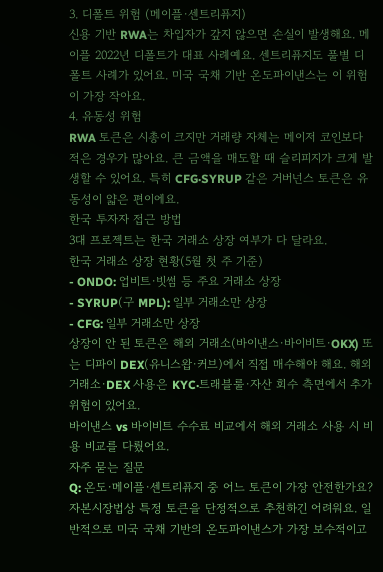3. 디폴트 위험 (메이플·센트리퓨지)
신용 기반 RWA는 차입자가 갚지 않으면 손실이 발생해요. 메이플 2022년 디폴트가 대표 사례예요. 센트리퓨지도 풀별 디폴트 사례가 있어요. 미국 국채 기반 온도파이낸스는 이 위험이 가장 작아요.
4. 유동성 위험
RWA 토큰은 시총이 크지만 거래량 자체는 메이저 코인보다 적은 경우가 많아요. 큰 금액을 매도할 때 슬리피지가 크게 발생할 수 있어요. 특히 CFG·SYRUP 같은 거버넌스 토큰은 유동성이 얇은 편이에요.
한국 투자자 접근 방법
3대 프로젝트는 한국 거래소 상장 여부가 다 달라요.
한국 거래소 상장 현황(5월 첫 주 기준)
- ONDO: 업비트·빗썸 등 주요 거래소 상장
- SYRUP(구 MPL): 일부 거래소만 상장
- CFG: 일부 거래소만 상장
상장이 안 된 토큰은 해외 거래소(바이낸스·바이비트·OKX) 또는 디파이 DEX(유니스왑·커브)에서 직접 매수해야 해요. 해외 거래소·DEX 사용은 KYC·트래블룰·자산 회수 측면에서 추가 위험이 있어요.
바이낸스 vs 바이비트 수수료 비교에서 해외 거래소 사용 시 비용 비교를 다뤘어요.
자주 묻는 질문
Q: 온도·메이플·센트리퓨지 중 어느 토큰이 가장 안전한가요?
자본시장법상 특정 토큰을 단정적으로 추천하긴 어려워요. 일반적으로 미국 국채 기반의 온도파이낸스가 가장 보수적이고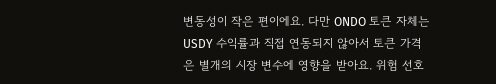변동성이 작은 편이에요. 다만 ONDO 토큰 자체는 USDY 수익률과 직접 연동되지 않아서 토큰 가격은 별개의 시장 변수에 영향을 받아요. 위험 선호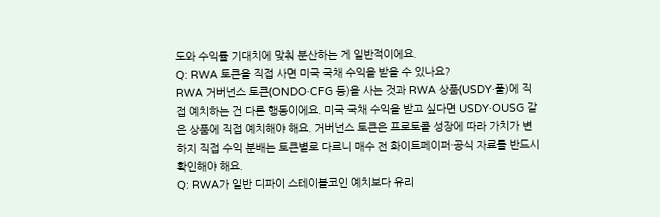도와 수익률 기대치에 맞춰 분산하는 게 일반적이에요.
Q: RWA 토큰을 직접 사면 미국 국채 수익을 받을 수 있나요?
RWA 거버넌스 토큰(ONDO·CFG 등)을 사는 것과 RWA 상품(USDY·풀)에 직접 예치하는 건 다른 행동이에요. 미국 국채 수익을 받고 싶다면 USDY·OUSG 같은 상품에 직접 예치해야 해요. 거버넌스 토큰은 프로토콜 성장에 따라 가치가 변하지 직접 수익 분배는 토큰별로 다르니 매수 전 화이트페이퍼·공식 자료를 반드시 확인해야 해요.
Q: RWA가 일반 디파이 스테이블코인 예치보다 유리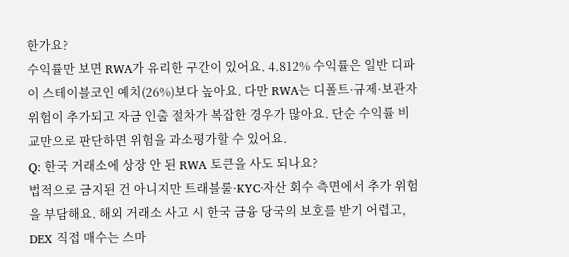한가요?
수익률만 보면 RWA가 유리한 구간이 있어요. 4.812% 수익률은 일반 디파이 스테이블코인 예치(26%)보다 높아요. 다만 RWA는 디폴트·규제·보관자 위험이 추가되고 자금 인출 절차가 복잡한 경우가 많아요. 단순 수익률 비교만으로 판단하면 위험을 과소평가할 수 있어요.
Q: 한국 거래소에 상장 안 된 RWA 토큰을 사도 되나요?
법적으로 금지된 건 아니지만 트래블룰·KYC·자산 회수 측면에서 추가 위험을 부담해요. 해외 거래소 사고 시 한국 금융 당국의 보호를 받기 어렵고, DEX 직접 매수는 스마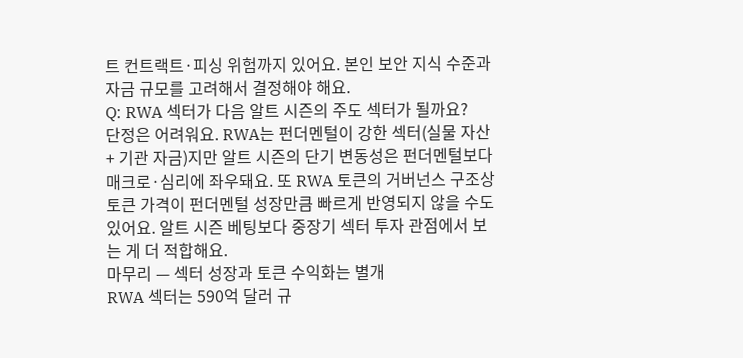트 컨트랙트·피싱 위험까지 있어요. 본인 보안 지식 수준과 자금 규모를 고려해서 결정해야 해요.
Q: RWA 섹터가 다음 알트 시즌의 주도 섹터가 될까요?
단정은 어려워요. RWA는 펀더멘털이 강한 섹터(실물 자산 + 기관 자금)지만 알트 시즌의 단기 변동성은 펀더멘털보다 매크로·심리에 좌우돼요. 또 RWA 토큰의 거버넌스 구조상 토큰 가격이 펀더멘털 성장만큼 빠르게 반영되지 않을 수도 있어요. 알트 시즌 베팅보다 중장기 섹터 투자 관점에서 보는 게 더 적합해요.
마무리 — 섹터 성장과 토큰 수익화는 별개
RWA 섹터는 590억 달러 규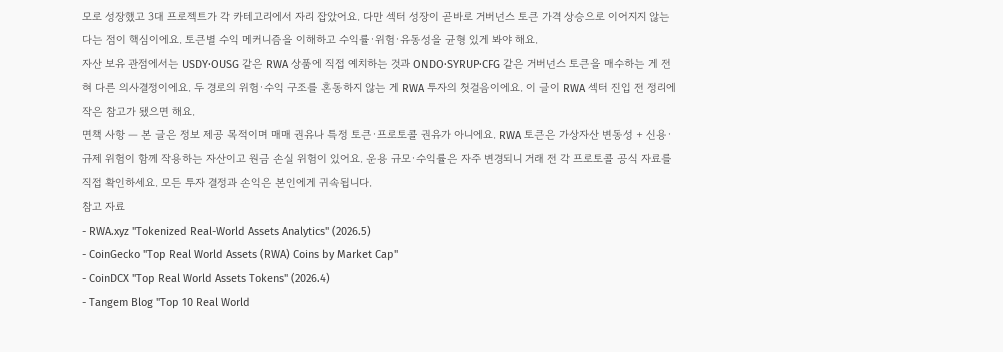모로 성장했고 3대 프로젝트가 각 카테고리에서 자리 잡았어요. 다만 섹터 성장이 곧바로 거버넌스 토큰 가격 상승으로 이어지지 않는다는 점이 핵심이에요. 토큰별 수익 메커니즘을 이해하고 수익률·위험·유동성을 균형 있게 봐야 해요.
자산 보유 관점에서는 USDY·OUSG 같은 RWA 상품에 직접 예치하는 것과 ONDO·SYRUP·CFG 같은 거버넌스 토큰을 매수하는 게 전혀 다른 의사결정이에요. 두 경로의 위험·수익 구조를 혼동하지 않는 게 RWA 투자의 첫걸음이에요. 이 글이 RWA 섹터 진입 전 정리에 작은 참고가 됐으면 해요.
면책 사항 — 본 글은 정보 제공 목적이며 매매 권유나 특정 토큰·프로토콜 권유가 아니에요. RWA 토큰은 가상자산 변동성 + 신용·규제 위험이 함께 작용하는 자산이고 원금 손실 위험이 있어요. 운용 규모·수익률은 자주 변경되니 거래 전 각 프로토콜 공식 자료를 직접 확인하세요. 모든 투자 결정과 손익은 본인에게 귀속됩니다.
참고 자료
- RWA.xyz "Tokenized Real-World Assets Analytics" (2026.5)
- CoinGecko "Top Real World Assets (RWA) Coins by Market Cap"
- CoinDCX "Top Real World Assets Tokens" (2026.4)
- Tangem Blog "Top 10 Real World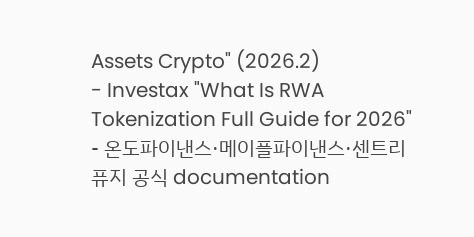Assets Crypto" (2026.2)
- Investax "What Is RWA Tokenization Full Guide for 2026"
- 온도파이낸스·메이플파이낸스·센트리퓨지 공식 documentation